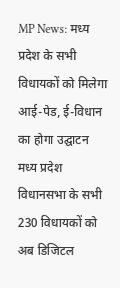MP News: मध्य प्रदेश के सभी विधायकों को मिलेगा आई-पेड, ई-विधान का होगा उद्घाटन
मध्य प्रदेश विधानसभा के सभी 230 विधायकों को अब डिजिटल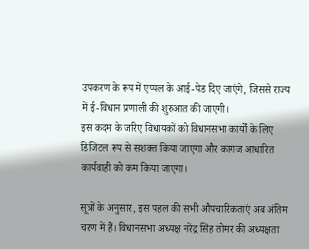उपकरण के रूप में एप्पल के आई-पेड दिए जाएंगे, जिससे राज्य में ई-विधान प्रणाली की शुरुआत की जाएगी।
इस कदम के जरिए विधायकों को विधानसभा कार्यों के लिए डिजिटल रूप से सशक्त किया जाएगा और कागज आधारित कार्यवाही को कम किया जाएगा।

सूत्रों के अनुसार, इस पहल की सभी औपचारिकताएं अब अंतिम चरण में हैं। विधानसभा अध्यक्ष नरेंद्र सिंह तोमर की अध्यक्षता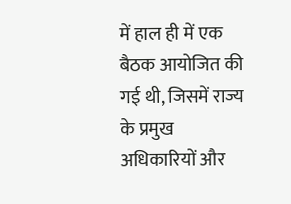में हाल ही में एक बैठक आयोजित की गई थी, जिसमें राज्य के प्रमुख अधिकारियों और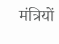मंत्रियों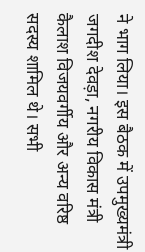ने भाग लिया। इस बैठक में उपमुख्यमंत्री जगदीश देवड़ा, नगरीय विकास मंत्री कैलाश विजयवर्गीय और अन्य वरिष्ठ सदस्य शामिल थे। सभी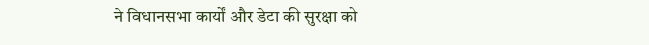ने विधानसभा कार्यों और डेटा की सुरक्षा को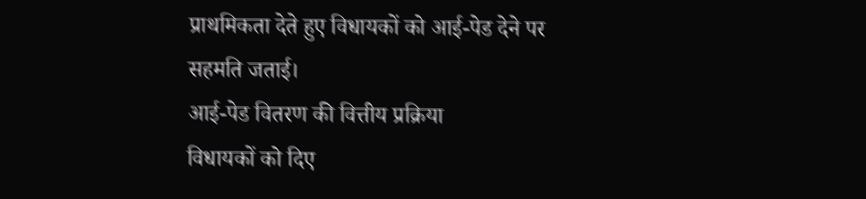प्राथमिकता देते हुए विधायकों को आई-पेड देने पर सहमति जताई।
आई-पेड वितरण की वित्तीय प्रक्रिया
विधायकों को दिए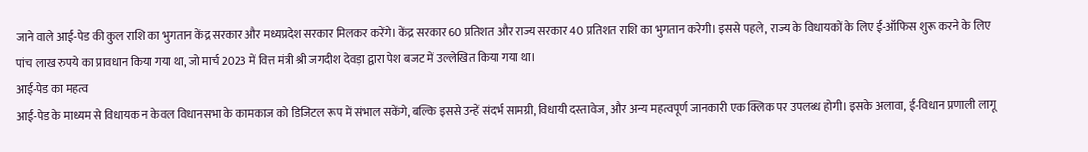जाने वाले आई-पेड की कुल राशि का भुगतान केंद्र सरकार और मध्यप्रदेश सरकार मिलकर करेंगे। केंद्र सरकार 60 प्रतिशत और राज्य सरकार 40 प्रतिशत राशि का भुगतान करेगी। इससे पहले, राज्य के विधायकों के लिए ई-ऑफिस शुरू करने के लिए पांच लाख रुपये का प्रावधान किया गया था, जो मार्च 2023 में वित्त मंत्री श्री जगदीश देवड़ा द्वारा पेश बजट में उल्लेखित किया गया था।
आई-पेड का महत्व
आई-पेड के माध्यम से विधायक न केवल विधानसभा के कामकाज को डिजिटल रूप में संभाल सकेंगे, बल्कि इससे उन्हें संदर्भ सामग्री, विधायी दस्तावेज, और अन्य महत्वपूर्ण जानकारी एक क्लिक पर उपलब्ध होगी। इसके अलावा, ई-विधान प्रणाली लागू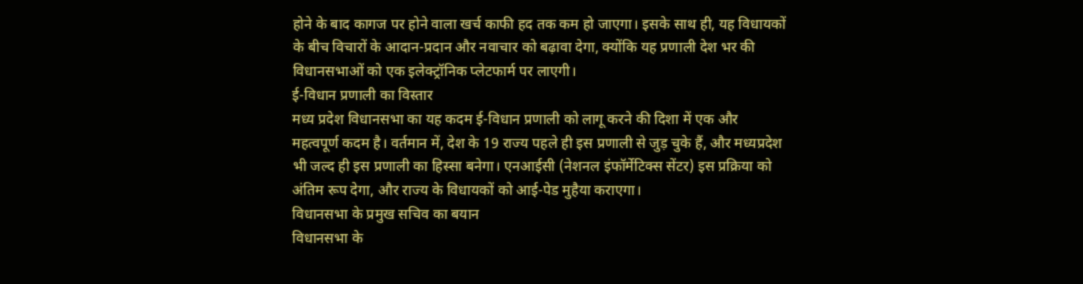होने के बाद कागज पर होने वाला खर्च काफी हद तक कम हो जाएगा। इसके साथ ही, यह विधायकों के बीच विचारों के आदान-प्रदान और नवाचार को बढ़ावा देगा, क्योंकि यह प्रणाली देश भर की विधानसभाओं को एक इलेक्ट्रॉनिक प्लेटफार्म पर लाएगी।
ई-विधान प्रणाली का विस्तार
मध्य प्रदेश विधानसभा का यह कदम ई-विधान प्रणाली को लागू करने की दिशा में एक और महत्वपूर्ण कदम है। वर्तमान में, देश के 19 राज्य पहले ही इस प्रणाली से जुड़ चुके हैं, और मध्यप्रदेश भी जल्द ही इस प्रणाली का हिस्सा बनेगा। एनआईसी (नेशनल इंफॉर्मेटिक्स सेंटर) इस प्रक्रिया को अंतिम रूप देगा, और राज्य के विधायकों को आई-पेड मुहैया कराएगा।
विधानसभा के प्रमुख सचिव का बयान
विधानसभा के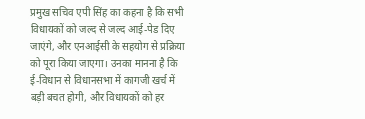प्रमुख सचिव एपी सिंह का कहना है कि सभी विधायकों को जल्द से जल्द आई-पेड दिए जाएंगे, और एनआईसी के सहयोग से प्रक्रिया को पूरा किया जाएगा। उनका मानना है कि ई-विधान से विधानसभा में कागजी खर्च में बड़ी बचत होगी, और विधायकों को हर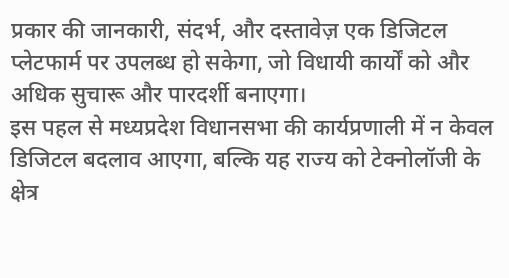प्रकार की जानकारी, संदर्भ, और दस्तावेज़ एक डिजिटल प्लेटफार्म पर उपलब्ध हो सकेगा, जो विधायी कार्यों को और अधिक सुचारू और पारदर्शी बनाएगा।
इस पहल से मध्यप्रदेश विधानसभा की कार्यप्रणाली में न केवल डिजिटल बदलाव आएगा, बल्कि यह राज्य को टेक्नोलॉजी के क्षेत्र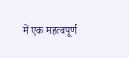में एक महत्वपूर्ण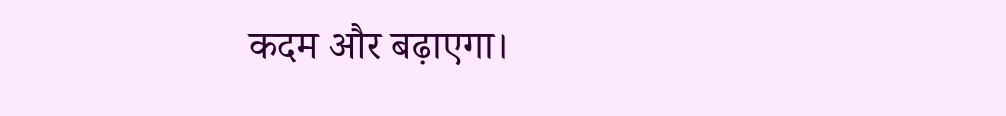कदम और बढ़ाएगा।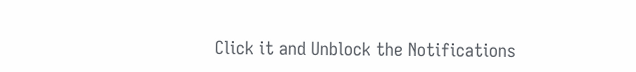Click it and Unblock the Notifications